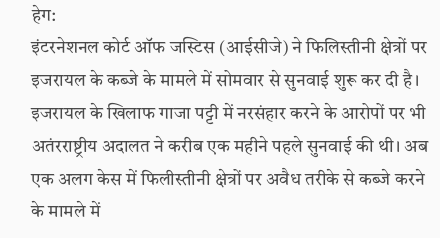हेग:
इंटरनेशनल कोर्ट ऑफ जस्टिस (आईसीजे) ने फिलिस्तीनी क्षेत्रों पर इजरायल के कब्जे के मामले में सोमवार से सुनवाई शुरू कर दी है। इजरायल के खिलाफ गाजा पट्टी में नरसंहार करने के आरोपों पर भी अतंरराष्ट्रीय अदालत ने करीब एक महीने पहले सुनवाई की थी। अब एक अलग केस में फिलीस्तीनी क्षेत्रों पर अवैध तरीके से कब्जे करने के मामले में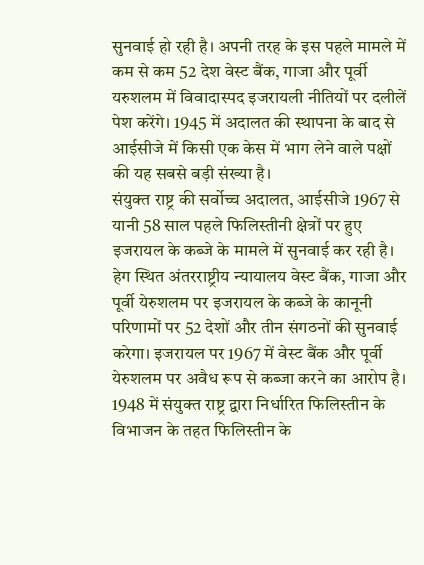सुनवाई हो रही है। अपनी तरह के इस पहले मामले में कम से कम 52 देश वेस्ट बैंक, गाजा और पूर्वी यरुशलम में विवादास्पद इजरायली नीतियों पर दलीलें पेश करेंगे। 1945 में अदालत की स्थापना के बाद से आईसीजे में किसी एक केस में भाग लेने वाले पक्षों की यह सबसे बड़ी संख्या है।
संयुक्त राष्ट्र की सर्वोच्च अदालत, आईसीजे 1967 से यानी 58 साल पहले फिलिस्तीनी क्षेत्रों पर हुए इजरायल के कब्जे के मामले में सुनवाई कर रही है। हेग स्थित अंतरराष्ट्रीय न्यायालय वेस्ट बैंक, गाजा और पूर्वी येरुशलम पर इजरायल के कब्जे के कानूनी परिणामों पर 52 देशों और तीन संगठनों की सुनवाई करेगा। इजरायल पर 1967 में वेस्ट बैंक और पूर्वी येरुशलम पर अवैध रूप से कब्जा करने का आरोप है। 1948 में संयुक्त राष्ट्र द्वारा निर्धारित फिलिस्तीन के विभाजन के तहत फिलिस्तीन के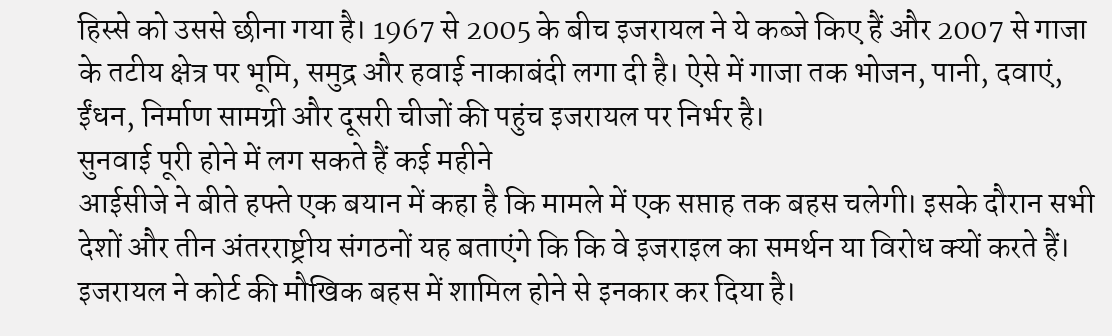हिस्से को उससे छीना गया है। 1967 से 2005 के बीच इजरायल ने ये कब्जे किए हैं और 2007 से गाजा के तटीय क्षेत्र पर भूमि, समुद्र और हवाई नाकाबंदी लगा दी है। ऐसे में गाजा तक भोजन, पानी, दवाएं, ईंधन, निर्माण सामग्री और दूसरी चीजों की पहुंच इजरायल पर निर्भर है।
सुनवाई पूरी होने में लग सकते हैं कई महीने
आईसीजे ने बीते हफ्ते एक बयान में कहा है कि मामले में एक सप्ताह तक बहस चलेगी। इसके दौरान सभी देशों और तीन अंतरराष्ट्रीय संगठनों यह बताएंगे कि कि वे इजराइल का समर्थन या विरोध क्यों करते हैं। इजरायल ने कोर्ट की मौखिक बहस में शामिल होने से इनकार कर दिया है।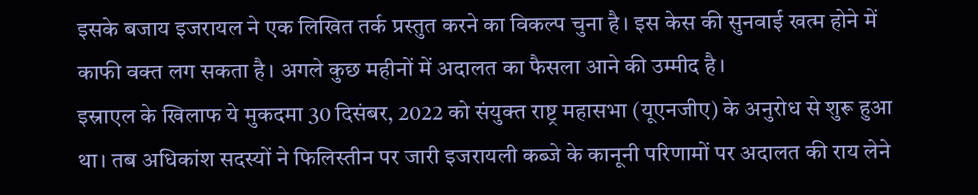इसके बजाय इजरायल ने एक लिखित तर्क प्रस्तुत करने का विकल्प चुना है। इस केस की सुनवाई खत्म होने में काफी वक्त लग सकता है। अगले कुछ महीनों में अदालत का फैसला आने की उम्मीद है।
इस्राएल के खिलाफ ये मुकदमा 30 दिसंबर, 2022 को संयुक्त राष्ट्र महासभा (यूएनजीए) के अनुरोध से शुरू हुआ था। तब अधिकांश सदस्यों ने फिलिस्तीन पर जारी इजरायली कब्जे के कानूनी परिणामों पर अदालत की राय लेने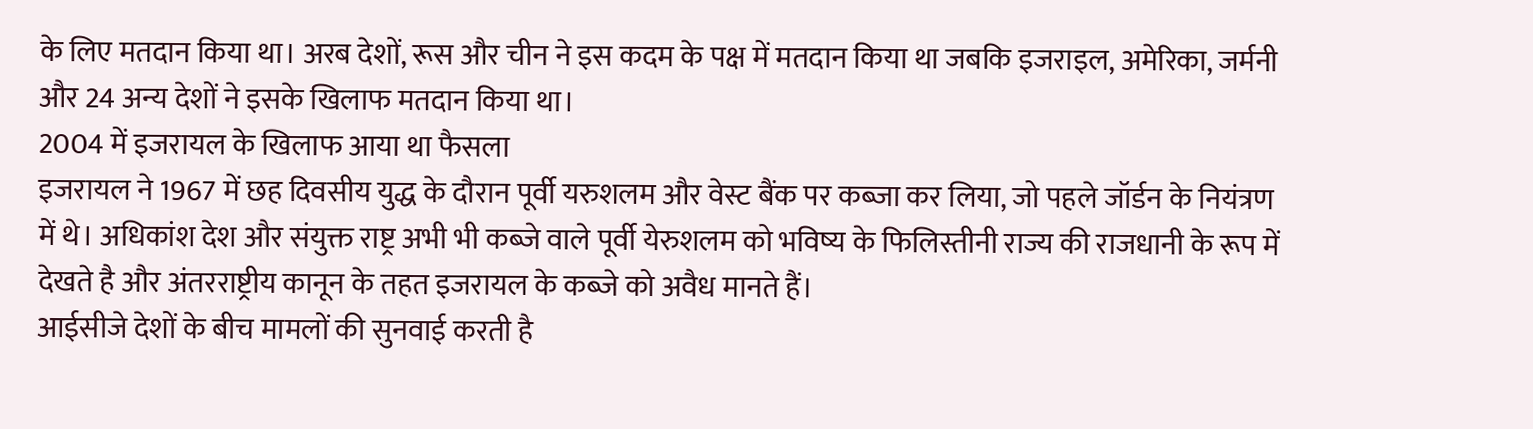के लिए मतदान किया था। अरब देशों, रूस और चीन ने इस कदम के पक्ष में मतदान किया था जबकि इजराइल, अमेरिका, जर्मनी और 24 अन्य देशों ने इसके खिलाफ मतदान किया था।
2004 में इजरायल के खिलाफ आया था फैसला
इजरायल ने 1967 में छह दिवसीय युद्ध के दौरान पूर्वी यरुशलम और वेस्ट बैंक पर कब्जा कर लिया, जो पहले जॉर्डन के नियंत्रण में थे। अधिकांश देश और संयुक्त राष्ट्र अभी भी कब्जे वाले पूर्वी येरुशलम को भविष्य के फिलिस्तीनी राज्य की राजधानी के रूप में देखते है और अंतरराष्ट्रीय कानून के तहत इजरायल के कब्जे को अवैध मानते हैं।
आईसीजे देशों के बीच मामलों की सुनवाई करती है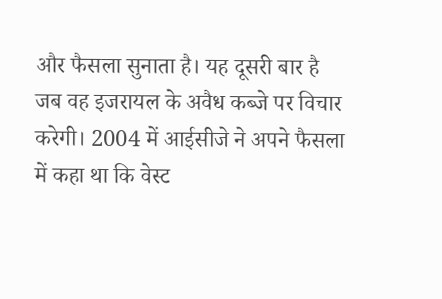और फैसला सुनाता है। यह दूसरी बार है जब वह इजरायल के अवैध कब्जे पर विचार करेगी। 2004 में आईसीजे ने अपने फैसला में कहा था कि वेस्ट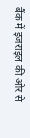बैंक में इजराइल की ओर से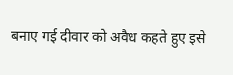बनाए गई दीवार को अवैध कहते हुए इसे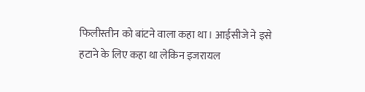फिलीस्तीन को बांटने वाला कहा था। आईसीजे ने इसे हटाने के लिए कहा था लेकिन इजरायल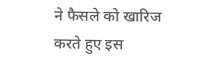ने फैसले को खारिज करते हुए इस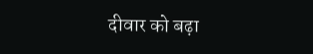दीवार को बढ़ा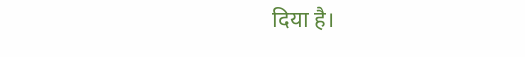दिया है।